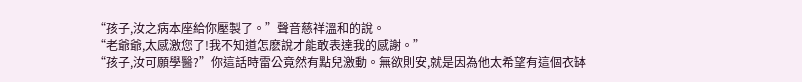“孩子,汝之病本座給你壓製了。”聲音慈祥溫和的說。
“老爺爺,太感激您了!我不知道怎麽說才能敢表達我的感謝。”
“孩子,汝可願學醫?”你這話時雷公竟然有點兒激動。無欲則安,就是因為他太希望有這個衣缽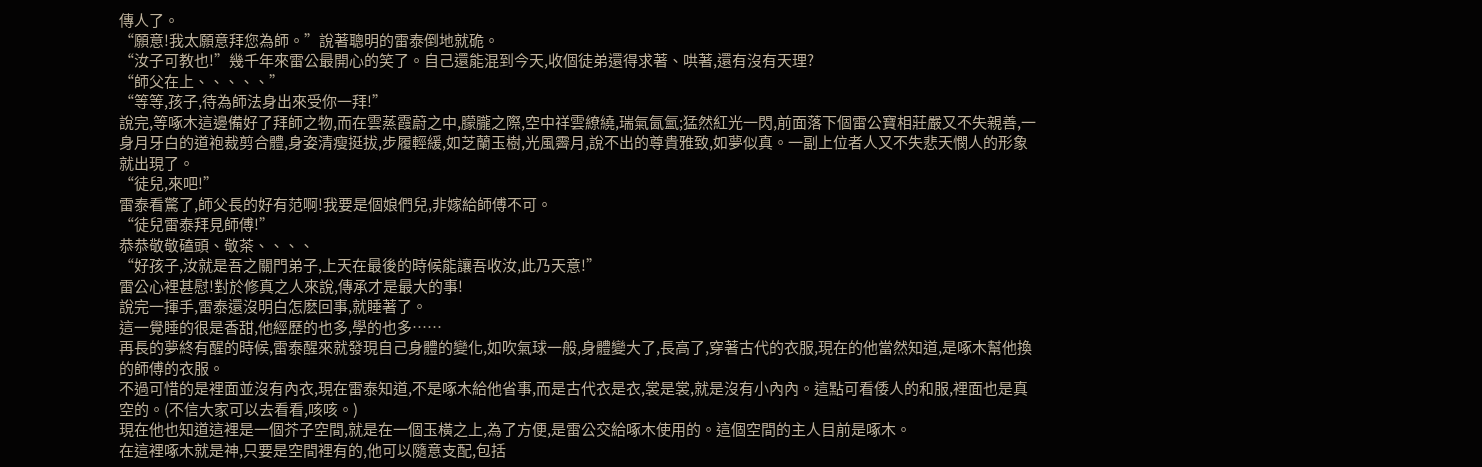傳人了。
“願意!我太願意拜您為師。”說著聰明的雷泰倒地就硊。
“汝子可教也!”幾千年來雷公最開心的笑了。自己還能混到今天,收個徒弟還得求著、哄著,還有沒有天理?
“師父在上、、、、、”
“等等,孩子,待為師法身出來受你一拜!”
說完,等啄木這邊備好了拜師之物,而在雲蒸霞蔚之中,朦朧之際,空中祥雲繚繞,瑞氣氤氳;猛然紅光一閃,前面落下個雷公寶相莊嚴又不失親善,一身月牙白的道袍裁剪合體,身姿清瘦挺拔,步履輕緩,如芝蘭玉樹,光風霽月,說不出的尊貴雅致,如夢似真。一副上位者人又不失悲天憫人的形象就出現了。
“徒兒,來吧!”
雷泰看驚了,師父長的好有范啊!我要是個娘們兒,非嫁給師傅不可。
“徒兒雷泰拜見師傅!”
恭恭敬敬磕頭、敬茶、、、、
“好孩子,汝就是吾之關門弟子,上天在最後的時候能讓吾收汝,此乃天意!”
雷公心裡甚慰!對於修真之人來說,傳承才是最大的事!
說完一揮手,雷泰還沒明白怎麽回事,就睡著了。
這一覺睡的很是香甜,他經歷的也多,學的也多……
再長的夢終有醒的時候,雷泰醒來就發現自己身體的變化,如吹氣球一般,身體變大了,長高了,穿著古代的衣服,現在的他當然知道,是啄木幫他換的師傅的衣服。
不過可惜的是裡面並沒有內衣,現在雷泰知道,不是啄木給他省事,而是古代衣是衣,裳是裳,就是沒有小內內。這點可看倭人的和服,裡面也是真空的。(不信大家可以去看看,咳咳。)
現在他也知道這裡是一個芥子空間,就是在一個玉橫之上,為了方便,是雷公交給啄木使用的。這個空間的主人目前是啄木。
在這裡啄木就是神,只要是空間裡有的,他可以隨意支配,包括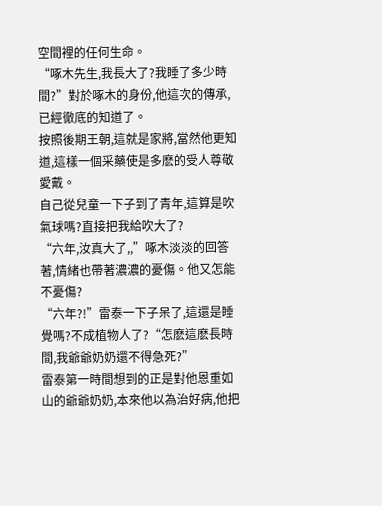空間裡的任何生命。
“啄木先生,我長大了?我睡了多少時間?”對於啄木的身份,他這次的傳承,已經徹底的知道了。
按照後期王朝,這就是家將,當然他更知道,這樣一個采藥使是多麽的受人尊敬愛戴。
自己從兒童一下子到了青年,這算是吹氣球嗎?直接把我給吹大了?
“六年,汝真大了,,”啄木淡淡的回答著,情緒也帶著濃濃的憂傷。他又怎能不憂傷?
“六年?!”雷泰一下子呆了,這還是睡覺嗎?不成植物人了?“怎麽這麽長時間,我爺爺奶奶還不得急死?”
雷泰第一時間想到的正是對他恩重如山的爺爺奶奶,本來他以為治好病,他把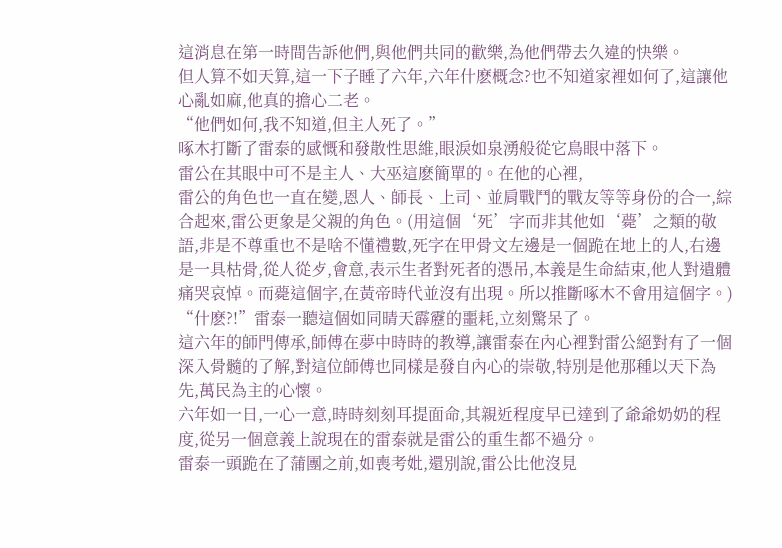這消息在第一時間告訴他們,與他們共同的歡樂,為他們帶去久違的快樂。
但人算不如天算,這一下子睡了六年,六年什麽概念?也不知道家裡如何了,這讓他心亂如麻,他真的擔心二老。
“他們如何,我不知道,但主人死了。”
啄木打斷了雷泰的感慨和發散性思維,眼淚如泉湧般從它鳥眼中落下。
雷公在其眼中可不是主人、大巫這麽簡單的。在他的心裡,
雷公的角色也一直在變,恩人、師長、上司、並肩戰鬥的戰友等等身份的合一,綜合起來,雷公更象是父親的角色。(用這個‘死’字而非其他如‘薨’之類的敬語,非是不尊重也不是啥不懂禮數,死字在甲骨文左邊是一個跪在地上的人,右邊是一具枯骨,從人從歺,會意,表示生者對死者的憑吊,本義是生命結束,他人對遺體痛哭哀悼。而薨這個字,在黃帝時代並沒有出現。所以推斷啄木不會用這個字。) “什麽?!”雷泰一聽這個如同晴天霹靂的噩耗,立刻驚呆了。
這六年的師門傳承,師傅在夢中時時的教導,讓雷泰在內心裡對雷公絕對有了一個深入骨髓的了解,對這位師傅也同樣是發自內心的崇敬,特別是他那種以天下為先,萬民為主的心懷。
六年如一日,一心一意,時時刻刻耳提面命,其親近程度早已達到了爺爺奶奶的程度,從另一個意義上說現在的雷泰就是雷公的重生都不過分。
雷泰一頭跪在了蒲團之前,如喪考妣,還別說,雷公比他沒見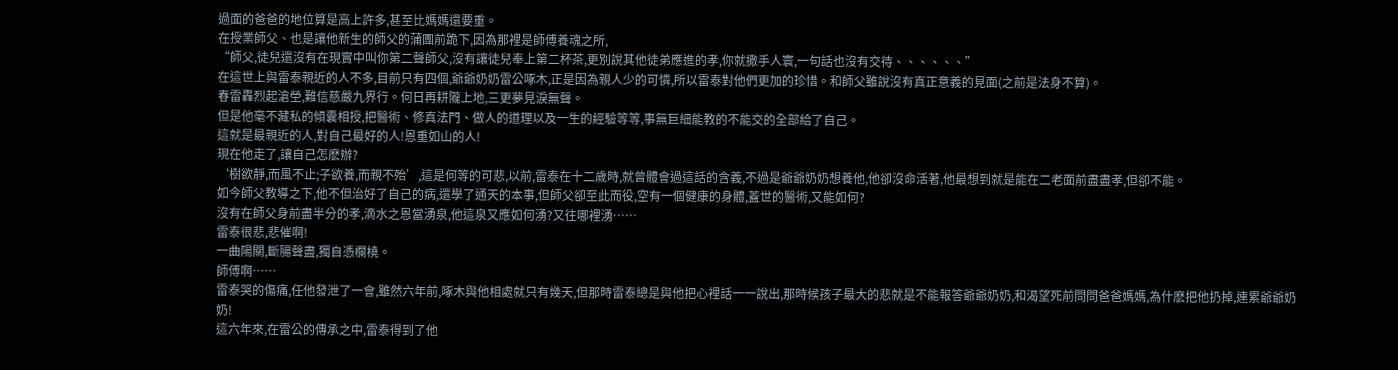過面的爸爸的地位算是高上許多,甚至比媽媽還要重。
在授業師父、也是讓他新生的師父的蒲團前跪下,因為那裡是師傅養魂之所,
“師父,徒兒還沒有在現實中叫你第二聲師父,沒有讓徒兒奉上第二杯茶,更別說其他徒弟應進的孝,你就撒手人寰,一句話也沒有交待、、、、、、”
在這世上與雷泰親近的人不多,目前只有四個,爺爺奶奶雷公啄木,正是因為親人少的可憐,所以雷泰對他們更加的珍惜。和師父雖說沒有真正意義的見面(之前是法身不算)。
春雷轟烈起滄塋,難信慈嚴九界行。何日再耕隴上地,三更夢見淚無聲。
但是他毫不藏私的傾囊相授,把醫術、修真法門、做人的道理以及一生的經驗等等,事無巨細能教的不能交的全部給了自己。
這就是最親近的人,對自己最好的人!恩重如山的人!
現在他走了,讓自己怎麽辦?
‘樹欲靜,而風不止;子欲養,而親不殆’,這是何等的可悲,以前,雷泰在十二歲時,就曾體會過這話的含義,不過是爺爺奶奶想養他,他卻沒命活著,他最想到就是能在二老面前盡盡孝,但卻不能。
如今師父教導之下,他不但治好了自己的病,還學了通天的本事,但師父卻至此而役,空有一個健康的身體,蓋世的醫術,又能如何?
沒有在師父身前盡半分的孝,滴水之恩當湧泉,他這泉又應如何湧?又往哪裡湧……
雷泰很悲,悲催啊!
一曲陽關,斷腸聲盡,獨自憑欄橈。
師傅啊……
雷泰哭的傷痛,任他發泄了一會,雖然六年前,啄木與他相處就只有幾天,但那時雷泰總是與他把心裡話一一說出,那時候孩子最大的悲就是不能報答爺爺奶奶,和渴望死前問問爸爸媽媽,為什麽把他扔掉,連累爺爺奶奶!
這六年來,在雷公的傳承之中,雷泰得到了他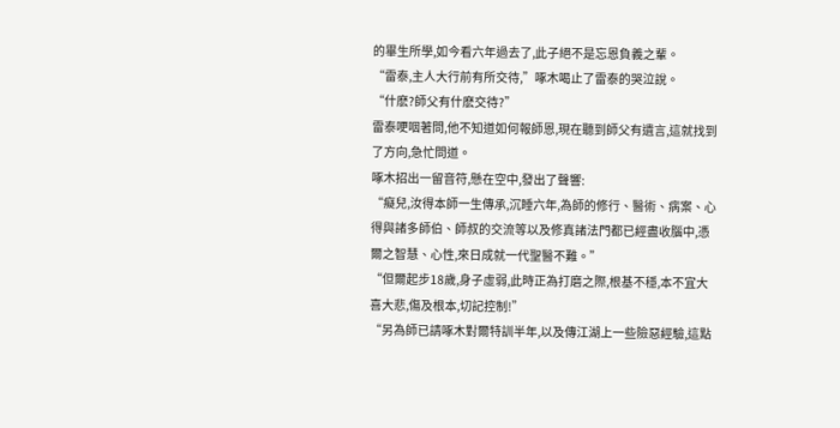的畢生所學,如今看六年過去了,此子絕不是忘恩負義之輩。
“雷泰,主人大行前有所交待,”啄木喝止了雷泰的哭泣說。
“什麽?師父有什麽交待?”
雷泰哽咽著問,他不知道如何報師恩,現在聽到師父有遺言,這就找到了方向,急忙問道。
啄木招出一留音符,懸在空中,發出了聲響:
“癡兒,汝得本師一生傳承,沉睡六年,為師的修行、醫術、病案、心得與諸多師伯、師叔的交流等以及修真諸法門都已經盡收腦中,憑爾之智慧、心性,來日成就一代聖醫不難。”
“但爾起步18歲,身子虛弱,此時正為打磨之際,根基不穩,本不宜大喜大悲,傷及根本,切記控制!”
“另為師已請啄木對爾特訓半年,以及傳江湖上一些險惡經驗,這點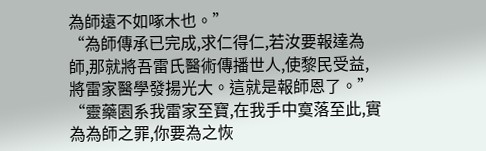為師遠不如啄木也。”
“為師傳承已完成,求仁得仁,若汝要報達為師,那就將吾雷氏醫術傳播世人,使黎民受益,將雷家醫學發揚光大。這就是報師恩了。”
“靈藥園系我雷家至寶,在我手中寞落至此,實為為師之罪,你要為之恢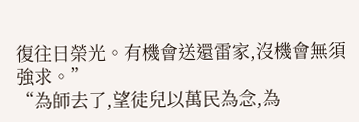復往日榮光。有機會送還雷家,沒機會無須強求。”
“為師去了,望徒兒以萬民為念,為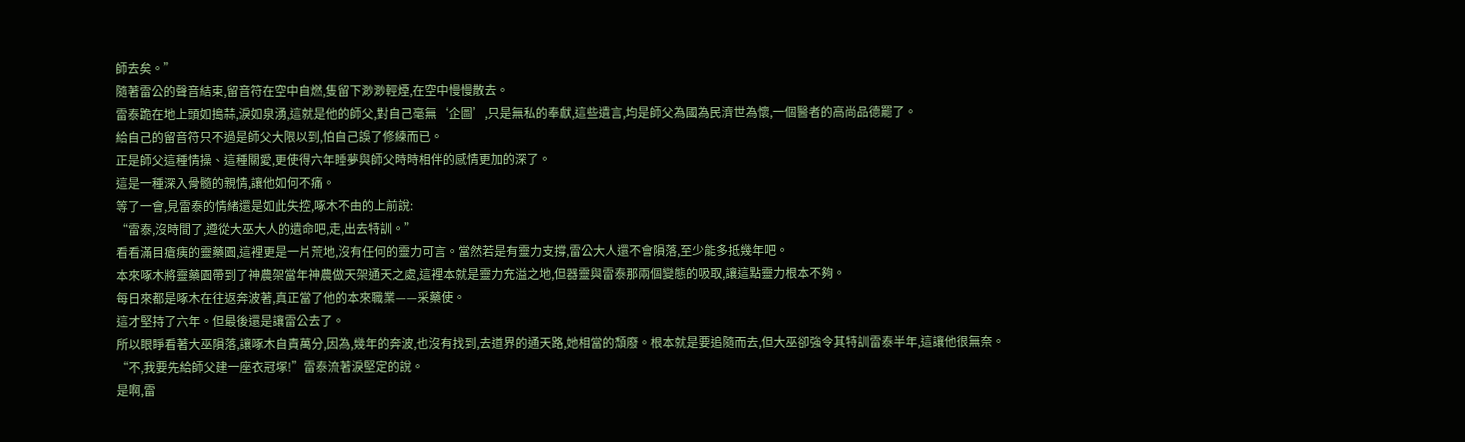師去矣。”
隨著雷公的聲音結束,留音符在空中自燃,隻留下渺渺輕煙,在空中慢慢散去。
雷泰跪在地上頭如搗蒜,淚如泉湧,這就是他的師父,對自己毫無‘企圖’,只是無私的奉獻,這些遺言,均是師父為國為民濟世為懷,一個醫者的高尚品德罷了。
給自己的留音符只不過是師父大限以到,怕自己誤了修練而已。
正是師父這種情操、這種關愛,更使得六年睡夢與師父時時相伴的感情更加的深了。
這是一種深入骨髓的親情,讓他如何不痛。
等了一會,見雷泰的情緒還是如此失控,啄木不由的上前說:
“雷泰,沒時間了,遵從大巫大人的遺命吧,走,出去特訓。”
看看滿目瘡痍的靈藥園,這裡更是一片荒地,沒有任何的靈力可言。當然若是有靈力支撐,雷公大人還不會隕落,至少能多抵幾年吧。
本來啄木將靈藥園帶到了神農架當年神農做天架通天之處,這裡本就是靈力充溢之地,但器靈與雷泰那兩個變態的吸取,讓這點靈力根本不夠。
每日來都是啄木在往返奔波著,真正當了他的本來職業——采藥使。
這才堅持了六年。但最後還是讓雷公去了。
所以眼睜看著大巫隕落,讓啄木自責萬分,因為,幾年的奔波,也沒有找到,去道界的通天路,她相當的頹廢。根本就是要追隨而去,但大巫卻強令其特訓雷泰半年,這讓他很無奈。
“不,我要先給師父建一座衣冠塚!”雷泰流著淚堅定的說。
是啊,雷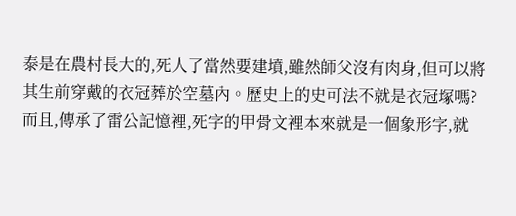泰是在農村長大的,死人了當然要建墳,雖然師父沒有肉身,但可以將其生前穿戴的衣冠葬於空墓內。歷史上的史可法不就是衣冠塚嗎?
而且,傳承了雷公記憶裡,死字的甲骨文裡本來就是一個象形字,就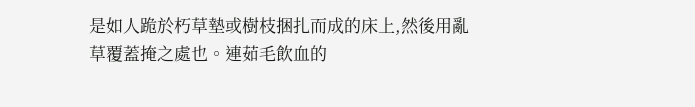是如人跪於朽草墊或樹枝捆扎而成的床上,然後用亂草覆蓋掩之處也。連茹毛飲血的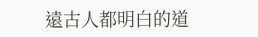遠古人都明白的道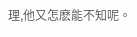理,他又怎麽能不知呢。